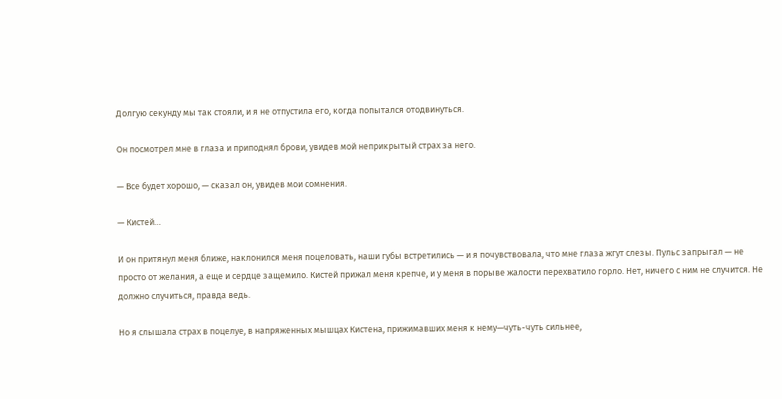Долгую секунду мы так стояли, и я не отпустила его, когда попытался отодвинуться.

Он посмотрел мне в глаза и приподнял брови, увидев мой неприкрытый страх за него.

— Все будет хорошо, — сказал он, увидев мои сомнения.

— Кистей…

И он притянул меня ближе, наклонился меня поцеловать, наши губы встретились — и я почувствовала, что мне глаза жгут слезы. Пульс запрыгал — не просто от желания, а еще и сердце защемило. Кистей прижал меня крепче, и у меня в порыве жалости перехватило горло. Нет, ничего с ним не случится. Не должно случиться, правда ведь.

Но я слышала страх в поцелуе, в напряженных мышцах Кистена, прижимавших меня к нему—чуть-чуть сильнее,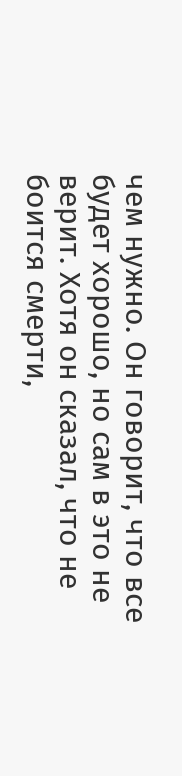чем нужно. Он говорит, что все будет хорошо, но сам в это не верит. Хотя он сказал, что не боится смерти,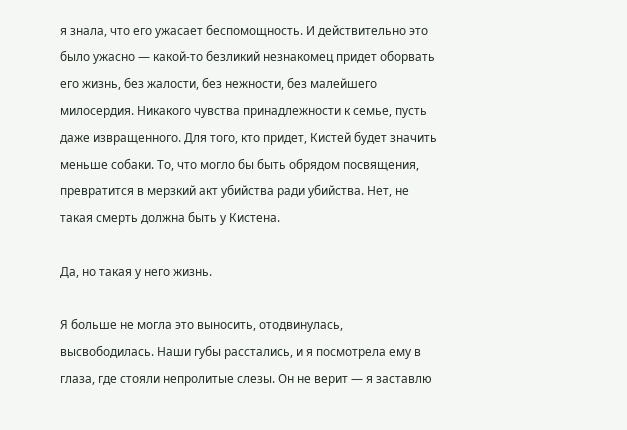я знала, что его ужасает беспомощность. И действительно это было ужасно — какой-то безликий незнакомец придет оборвать его жизнь, без жалости, без нежности, без малейшего милосердия. Никакого чувства принадлежности к семье, пусть даже извращенного. Для того, кто придет, Кистей будет значить меньше собаки. То, что могло бы быть обрядом посвящения, превратится в мерзкий акт убийства ради убийства. Нет, не такая смерть должна быть у Кистена.

Да, но такая у него жизнь.

Я больше не могла это выносить, отодвинулась, высвободилась. Наши губы расстались, и я посмотрела ему в глаза, где стояли непролитые слезы. Он не верит — я заставлю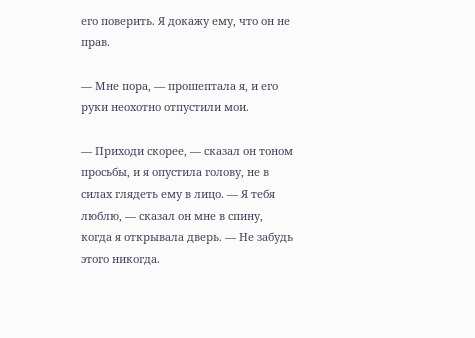его поверить. Я докажу ему, что он не прав.

— Мне пора, — прошептала я, и его руки неохотно отпустили мои.

— Приходи скорее, — сказал он тоном просьбы, и я опустила голову, не в силах глядеть ему в лицо. — Я тебя люблю, — сказал он мне в спину, когда я открывала дверь. — Не забудь этого никогда.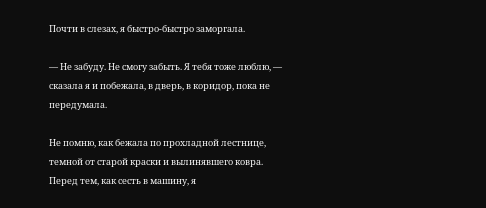Почти в слезах, я быстро-быстро заморгала.

— Не забуду. Не смогу забыть. Я тебя тоже люблю, — сказала я и побежала, в дверь, в коридор, пока не передумала.

Не помню, как бежала по прохладной лестнице, темной от старой краски и вылинявшего ковра. Перед тем, как сесть в машину, я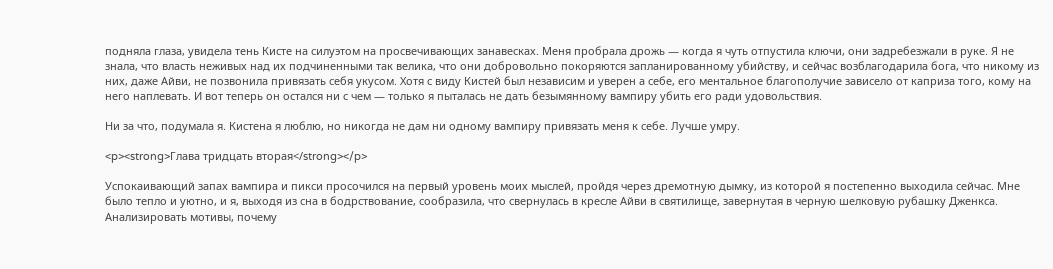подняла глаза, увидела тень Кисте на силуэтом на просвечивающих занавесках. Меня пробрала дрожь — когда я чуть отпустила ключи, они задребезжали в руке. Я не знала, что власть неживых над их подчиненными так велика, что они добровольно покоряются запланированному убийству, и сейчас возблагодарила бога, что никому из них, даже Айви, не позвонила привязать себя укусом. Хотя с виду Кистей был независим и уверен а себе, его ментальное благополучие зависело от каприза того, кому на него наплевать. И вот теперь он остался ни с чем — только я пыталась не дать безымянному вампиру убить его ради удовольствия.

Ни за что, подумала я. Кистена я люблю, но никогда не дам ни одному вампиру привязать меня к себе. Лучше умру.

<p><strong>Глава тридцать вторая</strong></p>

Успокаивающий запах вампира и пикси просочился на первый уровень моих мыслей, пройдя через дремотную дымку, из которой я постепенно выходила сейчас. Мне было тепло и уютно, и я, выходя из сна в бодрствование, сообразила, что свернулась в кресле Айви в святилище, завернутая в черную шелковую рубашку Дженкса. Анализировать мотивы, почему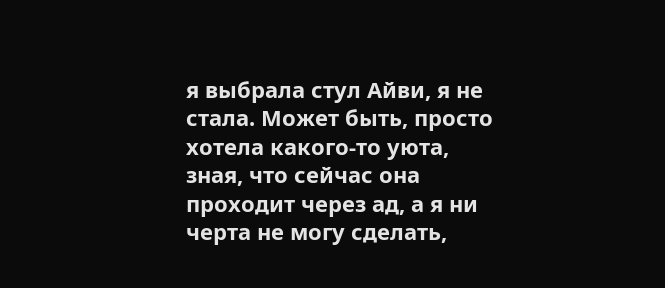я выбрала стул Айви, я не стала. Может быть, просто хотела какого-то уюта, зная, что сейчас она проходит через ад, а я ни черта не могу сделать,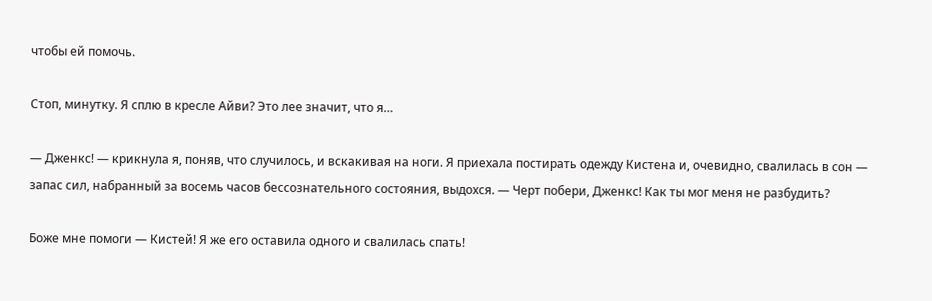чтобы ей помочь.

Стоп, минутку. Я сплю в кресле Айви? Это лее значит, что я…

— Дженкс! — крикнула я, поняв, что случилось, и вскакивая на ноги. Я приехала постирать одежду Кистена и, очевидно, свалилась в сон — запас сил, набранный за восемь часов бессознательного состояния, выдохся. — Черт побери, Дженкс! Как ты мог меня не разбудить?

Боже мне помоги — Кистей! Я же его оставила одного и свалилась спать!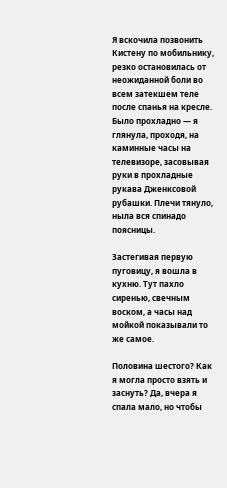Я вскочила позвонить Кистену по мобильнику, резко остановилась от неожиданной боли во всем затекшем теле после спанья на кресле. Было прохладно — я глянула, проходя, на каминные часы на телевизоре, засовывая руки в прохладные рукава Дженксовой рубашки. Плечи тянуло, ныла вся спинадо поясницы.

Застегивая первую пуговицу, я вошла в кухню. Тут пахло сиренью, свечным воском, а часы над мойкой показывали то же самое.

Половина шестого? Как я могла просто взять и заснуть? Да, вчера я спала мало, но чтобы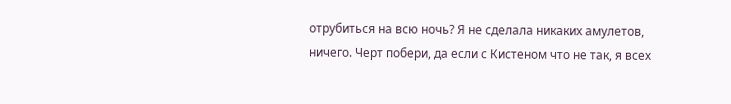отрубиться на всю ночь? Я не сделала никаких амулетов, ничего. Черт побери, да если с Кистеном что не так, я всех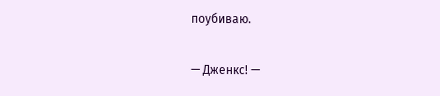поубиваю.

— Дженкс! —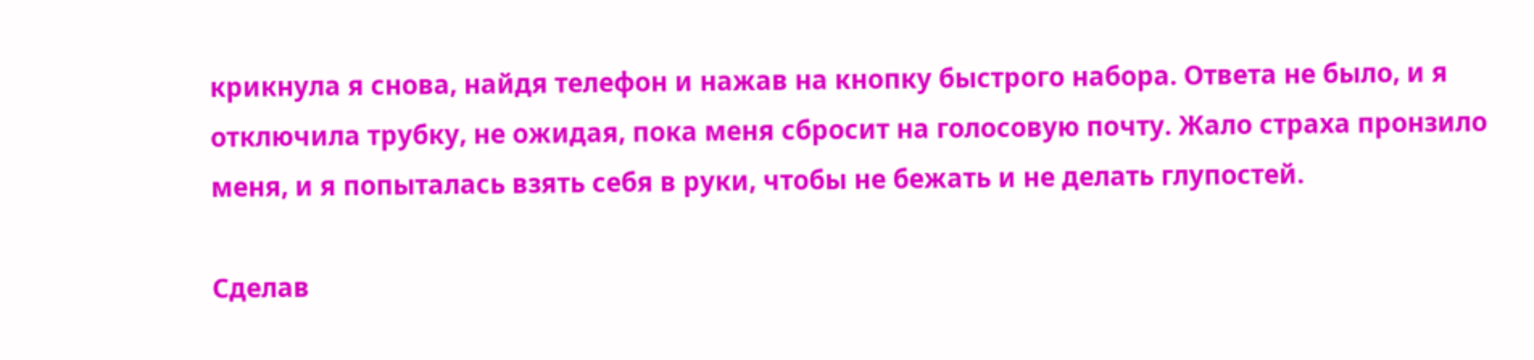крикнула я снова, найдя телефон и нажав на кнопку быстрого набора. Ответа не было, и я отключила трубку, не ожидая, пока меня сбросит на голосовую почту. Жало страха пронзило меня, и я попыталась взять себя в руки, чтобы не бежать и не делать глупостей.

Сделав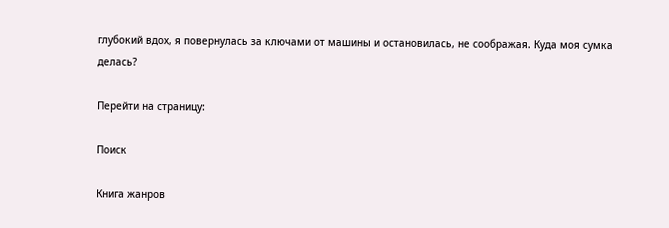глубокий вдох, я повернулась за ключами от машины и остановилась, не соображая. Куда моя сумка делась?

Перейти на страницу:

Поиск

Книга жанров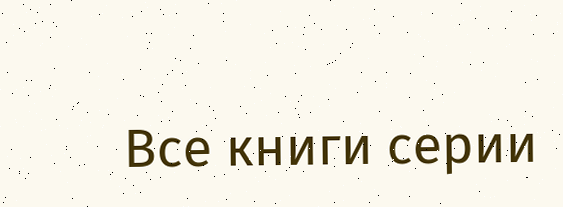Все книги серии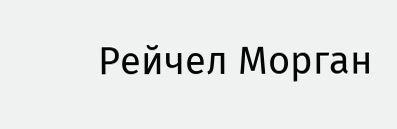Рейчел Морган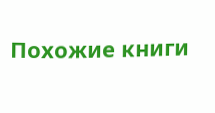Похожие книги